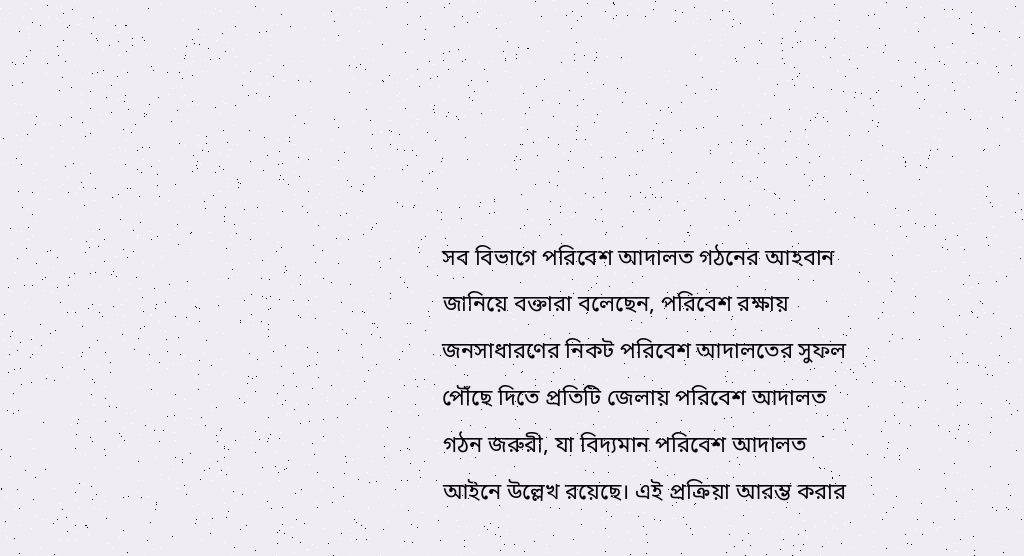সব বিভাগে পরিবেশ আদালত গঠনের আহবান জানিয়ে বক্তারা বলেছেন, পরিবেশ রক্ষায় জনসাধারণের নিকট পরিবেশ আদালতের সুফল পৌঁছে দিতে প্রতিটি জেলায় পরিবেশ আদালত গঠন জরুরী, যা বিদ্যমান পরিবেশ আদালত আইনে উল্লেখ রয়েছে। এই প্রক্রিয়া আরম্ভ করার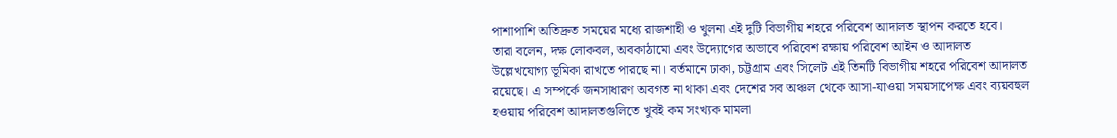পাশাপাশি অতিদ্রুত সময়ের মধ্যে রাজশাহী ও খুলনা এই দুটি বিভাগীয় শহরে পরিবেশ আদালত স্থাপন করতে হবে।
তারা বলেন, দক্ষ লোকবল, অবকাঠামো এবং উদ্যোগের অভাবে পরিবেশ রক্ষায় পরিবেশ আইন ও আদালত উল্লেখযোগ্য ভূমিকা রাখতে পারছে না। বর্তমানে ঢাকা, চট্টগ্রাম এবং সিলেট এই তিনটি বিভাগীয় শহরে পরিবেশ আদালত রয়েছে। এ সম্পর্কে জনসাধারণ অবগত না থাকা এবং দেশের সব অঞ্চল থেকে আসা-যাওয়া সময়সাপেক্ষ এবং ব্যয়বহুল হওয়ায় পরিবেশ আদালতগুলিতে খুবই কম সংখ্যক মামলা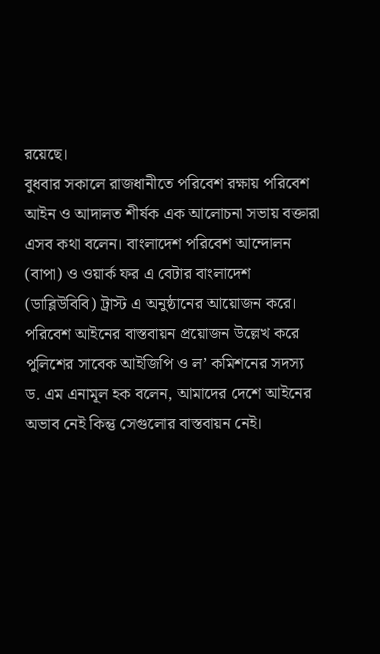রয়েছে।
বুধবার সকালে রাজধানীতে পরিবেশ রক্ষায় পরিবেশ আইন ও আদালত শীর্ষক এক আলোচনা সভায় বক্তারা এসব কথা বলেন। বাংলাদেশ পরিবেশ আন্দোলন (বাপা) ও ওয়ার্ক ফর এ বেটার বাংলাদেশ (ডাব্লিউবিবি) ট্রাস্ট এ অনুষ্ঠানের আয়োজন করে।
পরিবেশ আইনের বাস্তবায়ন প্রয়োজন উল্লেখ করে পুলিশের সাবেক আইজিপি ও ল’ কমিশনের সদস্য ড. এম এনামূল হক বলেন, আমাদের দেশে আইনের অভাব নেই কিন্তু সেগুলোর বাস্তবায়ন নেই।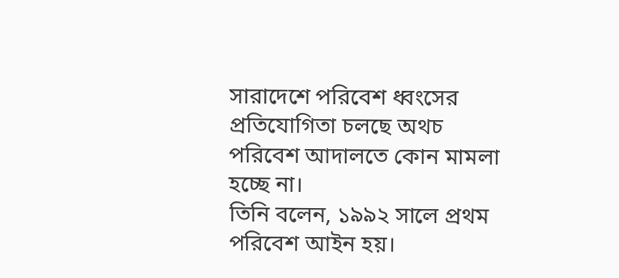সারাদেশে পরিবেশ ধ্বংসের প্রতিযোগিতা চলছে অথচ পরিবেশ আদালতে কোন মামলা হচ্ছে না।
তিনি বলেন, ১৯৯২ সালে প্রথম পরিবেশ আইন হয়।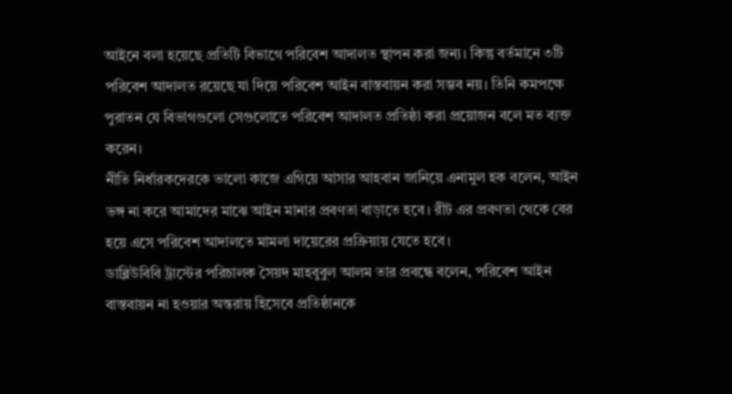আইনে বলা হয়েছে প্রতিটি বিভাগে পরিবেশ আদালত স্থাপন করা জন্য। কিন্তু বর্তমানে ৩টি পরিবেশ আদালত রয়েছে যা দিয়ে পরিবেশ আইন বাস্তবায়ন করা সম্ভব নয়। তিনি কমপক্ষে পুরাতন যে বিভাগগুলো সেগুলোতে পরিবেশ আদালত প্রতিষ্ঠা করা প্রয়োজন বলে মত ব্যক্ত করেন।
নীতি নির্ধারকদেরকে ভালো কাজে এগিয়ে আসার আহবান জানিয়ে এনামুল হক বলেন, আইন ভঙ্গ না করে আমাদের মাঝে আইন মানার প্রবণতা বাড়াতে হবে। রীট এর প্রবণতা থেকে বের হয়ে এসে পরিবেশ আদালতে মামলা দায়েরের প্রক্রিয়ায় যেতে হবে।
ডাব্লিউবিবি ট্রাস্টের পরিচালক সৈয়দ মাহবুবুল আলম তার প্রবন্ধে বলেন, পরিবেশ আইন বাস্তবায়ন না হওয়ার অন্তরায় হিসেবে প্রতিষ্ঠানকে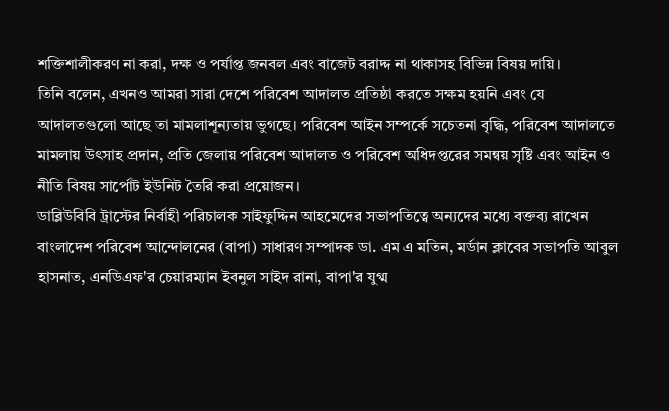শক্তিশালীকরণ না করা, দক্ষ ও পর্যাপ্ত জনবল এবং বাজেট বরাদ্দ না থাকাসহ বিভিন্ন বিষয় দায়ি।
তিনি বলেন, এখনও আমরা সারা দেশে পরিবেশ আদালত প্রতিষ্ঠা করতে সক্ষম হয়নি এবং যে আদালতগুলো আছে তা মামলাশূন্যতায় ভুগছে। পরিবেশ আইন সম্পর্কে সচেতনা বৃদ্ধি, পরিবেশ আদালতে মামলায় উৎসাহ প্রদান, প্রতি জেলায় পরিবেশ আদালত ও পরিবেশ অধিদপ্তরের সমন্বয় সৃষ্টি এবং আইন ও নীতি বিষয় সার্পোট ইউনিট তৈরি করা প্রয়োজন।
ডাব্লিউবিবি ট্রাস্টের নির্বাহী পরিচালক সাইফুদ্দিন আহমেদের সভাপতিত্বে অন্যদের মধ্যে বক্তব্য রাখেন বাংলাদেশ পরিবেশ আন্দোলনের (বাপা) সাধারণ সম্পাদক ডা. এম এ মতিন, মর্ডান ক্লাবের সভাপতি আবুল হাসনাত, এনডিএফ'র চেয়ারম্যান ইবনুল সাইদ রানা, বাপা'র যুগ্ম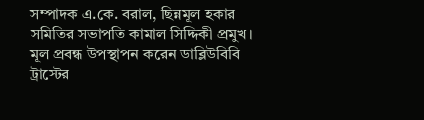সম্পাদক এ.কে. বরাল, ছিন্নমূল হকার সমিতির সভাপতি কামাল সিদ্দিকী প্রমুখ।
মূল প্রবন্ধ উপস্থাপন করেন ডাব্লিউবিবি ট্রাস্টের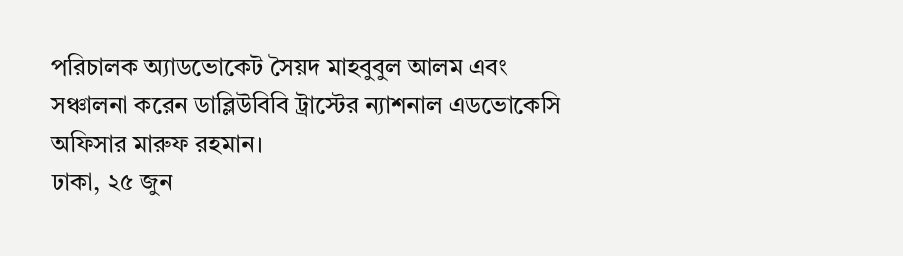পরিচালক অ্যাডভোকেট সৈয়দ মাহবুবুল আলম এবং সঞ্চালনা করেন ডাব্লিউবিবি ট্রাস্টের ন্যাশনাল এডভোকেসি অফিসার মারুফ রহমান।
ঢাকা, ২৫ জুন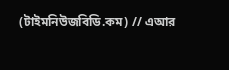(টাইমনিউজবিডি.কম) // এআর